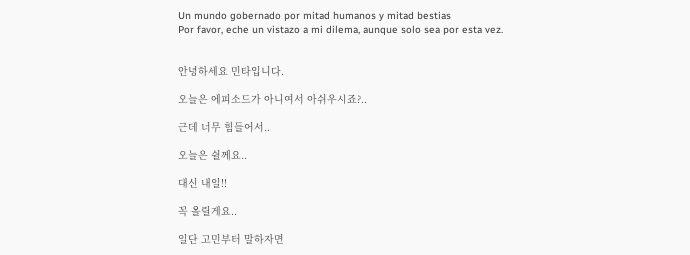Un mundo gobernado por mitad humanos y mitad bestias
Por favor, eche un vistazo a mi dilema, aunque solo sea por esta vez.


안녕하세요 민타입니다.

오늘은 에피소드가 아니여서 아쉬우시죠?..

근데 너무 힘들어서..

오늘은 쉴께요..

대신 내일!!

꼭 올릴게요..

일단 고민부터 말하자면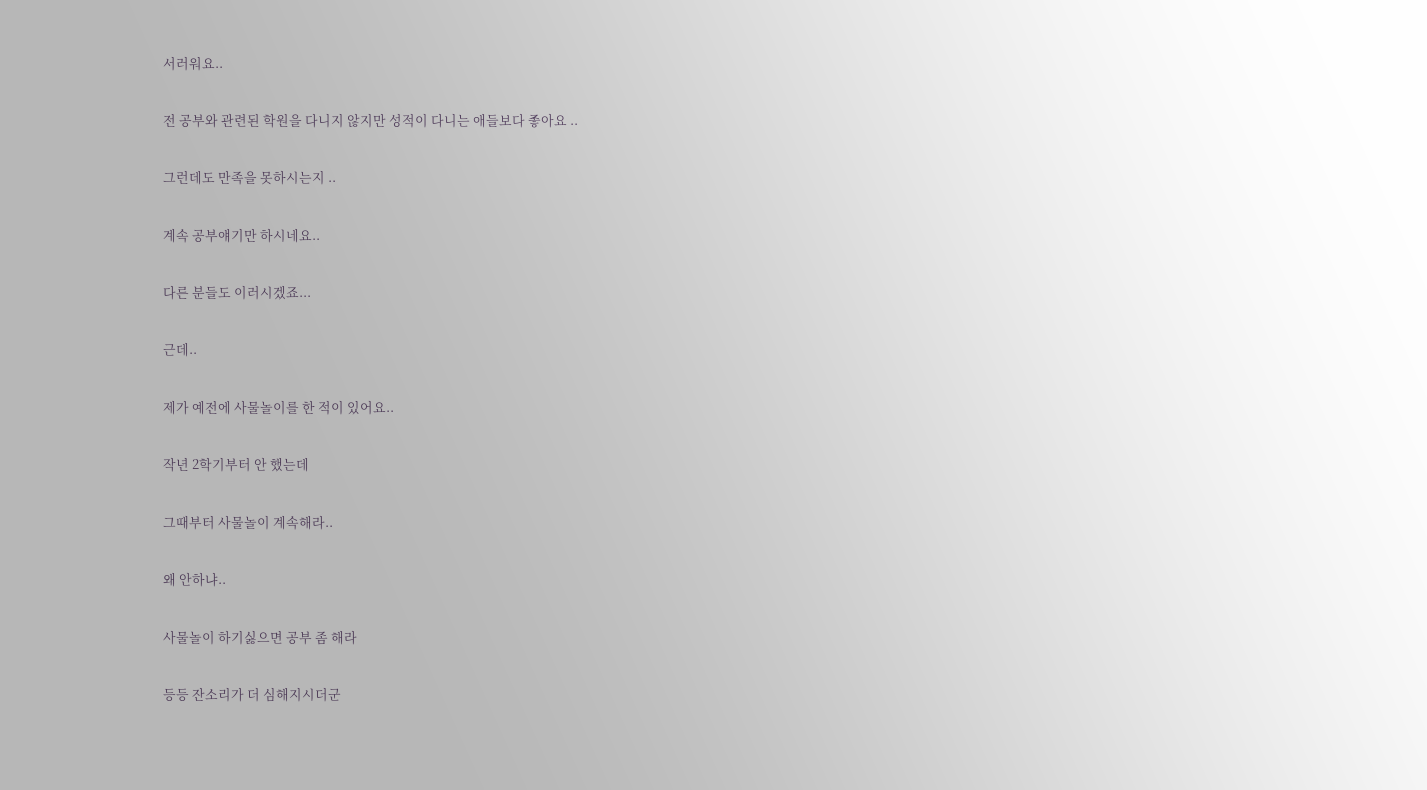서러워요..

전 공부와 관련된 학원을 다니지 않지만 성적이 다니는 애들보다 좋아요 ..

그런데도 만족을 못하시는지 ..

계속 공부얘기만 하시네요..

다른 분들도 이러시겠죠...

근데..

제가 예전에 사물놀이를 한 적이 있어요..

작년 2학기부터 안 했는데

그때부터 사물놀이 계속해라..

왜 안하냐..

사물놀이 하기싫으면 공부 좀 해라

등등 잔소리가 더 심해지시더군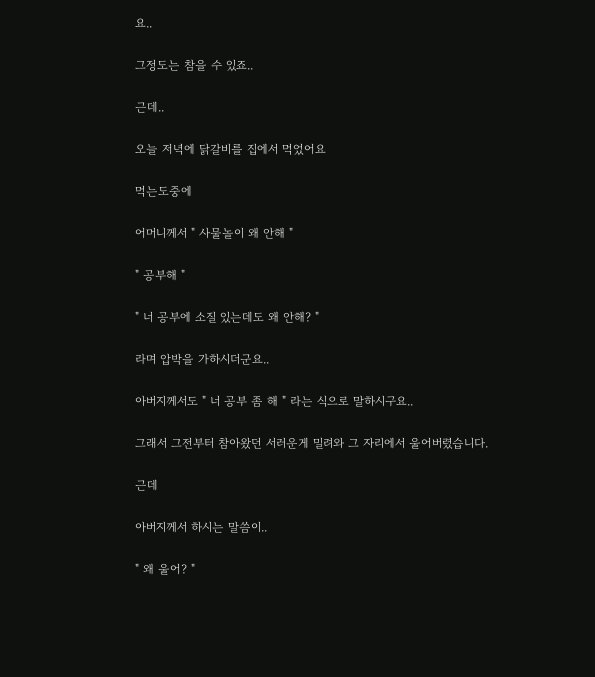요..

그정도는 참을 수 있죠..

근데..

오늘 저녁에 닭갈비를 집에서 먹었어요

먹는도중에

어머니께서 " 사물놀이 왜 안해 "

" 공부해 "

" 너 공부에 소질 있는데도 왜 안해? "

라며 압박을 가하시더군요..

아버지께서도 " 너 공부 좀 해 " 라는 식으로 말하시구요..

그래서 그전부터 참아왔던 서러운게 밀려와 그 자리에서 울어버렸습니다.

근데

아버지께서 하시는 말씀이..

" 왜 울어? "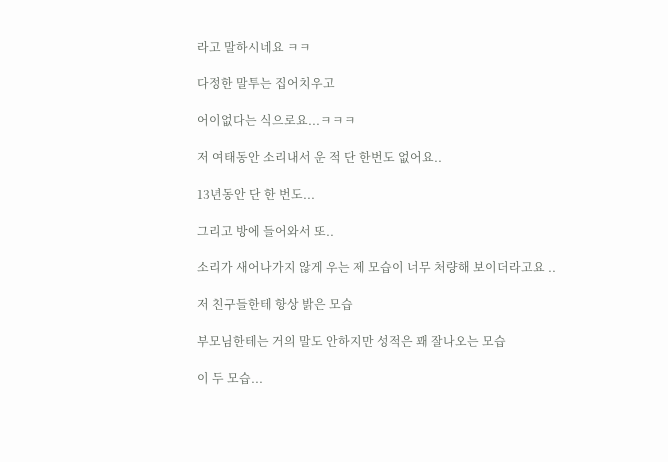라고 말하시네요 ㅋㅋ

다정한 말투는 집어치우고

어이없다는 식으로요...ㅋㅋㅋ

저 여태동안 소리내서 운 적 단 한번도 없어요..

13년동안 단 한 번도...

그리고 방에 들어와서 또..

소리가 새어나가지 않게 우는 제 모습이 너무 처량해 보이더라고요 ..

저 친구들한테 항상 밝은 모습

부모님한테는 거의 말도 안하지만 성적은 꽤 잘나오는 모습

이 두 모습...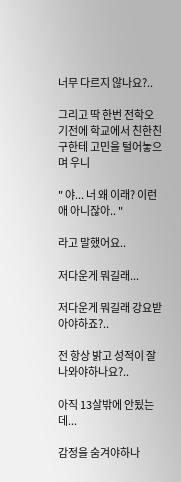너무 다르지 않나요?..

그리고 딱 한번 전학오기전에 학교에서 친한친구한테 고민을 털어놓으며 우니

" 야... 너 왜 이래? 이런 애 아니잖아.. "

라고 말했어요..

저다운게 뭐길래...

저다운게 뭐길래 강요받아야하죠?..

전 항상 밝고 성적이 잘 나와야하나요?..

아직 13살밖에 안됬는데...

감정을 숨겨야하나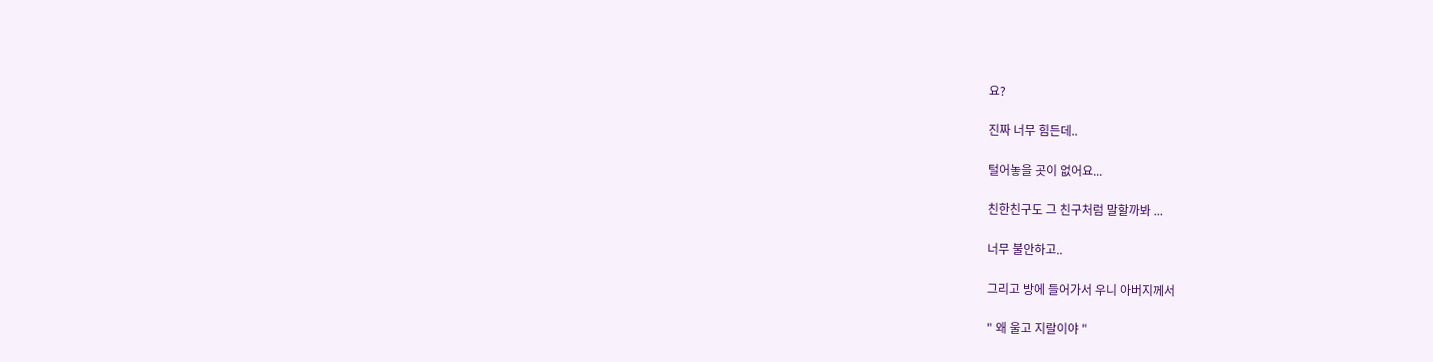요?

진짜 너무 힘든데..

털어놓을 곳이 없어요...

친한친구도 그 친구처럼 말할까봐 ...

너무 불안하고..

그리고 방에 들어가서 우니 아버지께서

" 왜 울고 지랄이야 "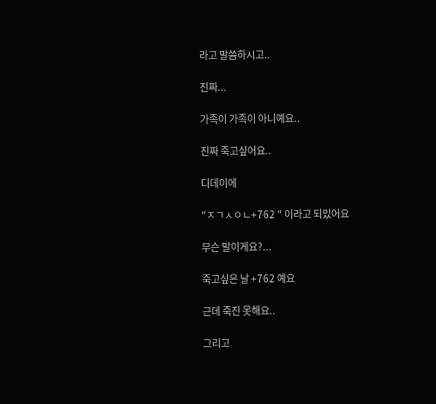라고 말씀하시고..

진짜...

가족이 가족이 아니예요..

진짜 죽고싶어요..

디데이에

"ㅈㄱㅅㅇㄴ+762 " 이라고 되있어요

무슨 말이게요?...

죽고싶은 날 +762 예요

근데 죽진 못해요..

그리고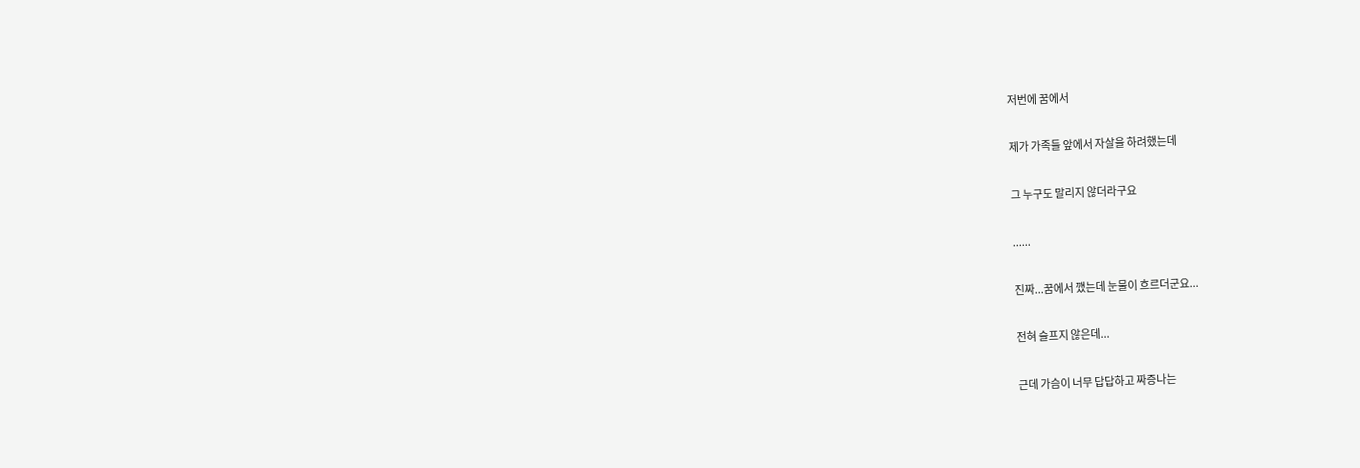저번에 꿈에서

제가 가족들 앞에서 자살을 하려했는데

그 누구도 말리지 않더라구요

......

진짜...꿈에서 깼는데 눈물이 흐르더군요...

전혀 슬프지 않은데...

근데 가슴이 너무 답답하고 짜증나는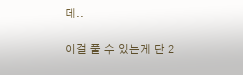데..

이걸 풀 수 있는게 단 2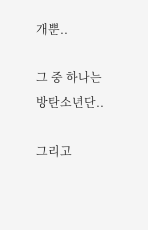개뿐..

그 중 하나는 방탄소년단..

그리고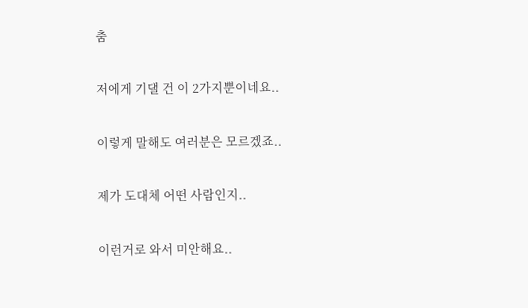춤

저에게 기댈 건 이 2가지뿐이네요..

이렇게 말해도 여러분은 모르겠죠..

제가 도대체 어떤 사람인지..

이런거로 와서 미안해요..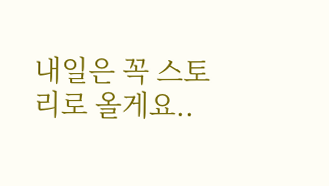내일은 꼭 스토리로 올게요..